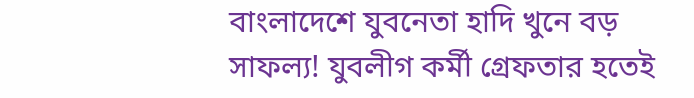বাংলাদেশে যুবনেতা হাদি খুনে বড় সাফল্য! যুবলীগ কর্মী গ্রেফতার হতেই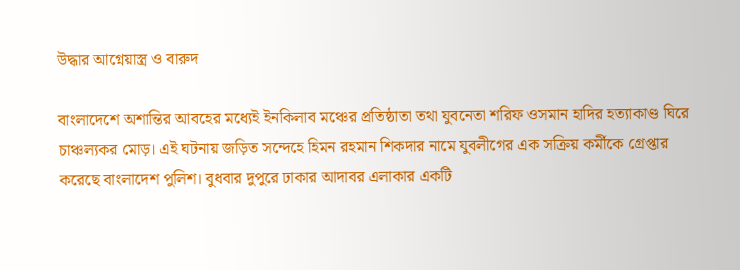উদ্ধার আগ্নেয়াস্ত্র ও বারুদ

বাংলাদেশে অশান্তির আবহের মধ্যেই ইনকিলাব মঞ্চের প্রতিষ্ঠাতা তথা যুবনেতা শরিফ ওসমান হাদির হত্যাকাণ্ড ঘিরে চাঞ্চল্যকর মোড়। এই ঘটনায় জড়িত সন্দেহে হিমন রহমান শিকদার নামে যুবলীগের এক সক্রিয় কর্মীকে গ্রেপ্তার করেছে বাংলাদেশ পুলিশ। বুধবার দুপুরে ঢাকার আদাবর এলাকার একটি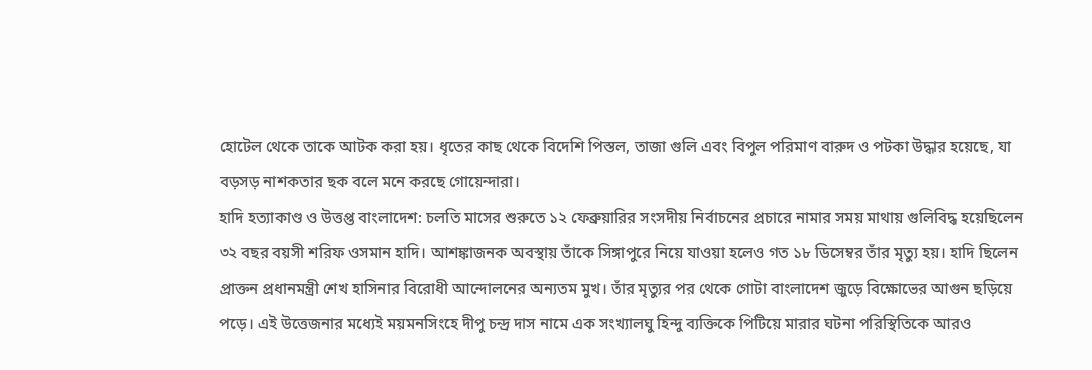হোটেল থেকে তাকে আটক করা হয়। ধৃতের কাছ থেকে বিদেশি পিস্তল, তাজা গুলি এবং বিপুল পরিমাণ বারুদ ও পটকা উদ্ধার হয়েছে, যা বড়সড় নাশকতার ছক বলে মনে করছে গোয়েন্দারা।
হাদি হত্যাকাণ্ড ও উত্তপ্ত বাংলাদেশ: চলতি মাসের শুরুতে ১২ ফেব্রুয়ারির সংসদীয় নির্বাচনের প্রচারে নামার সময় মাথায় গুলিবিদ্ধ হয়েছিলেন ৩২ বছর বয়সী শরিফ ওসমান হাদি। আশঙ্কাজনক অবস্থায় তাঁকে সিঙ্গাপুরে নিয়ে যাওয়া হলেও গত ১৮ ডিসেম্বর তাঁর মৃত্যু হয়। হাদি ছিলেন প্রাক্তন প্রধানমন্ত্রী শেখ হাসিনার বিরোধী আন্দোলনের অন্যতম মুখ। তাঁর মৃত্যুর পর থেকে গোটা বাংলাদেশ জুড়ে বিক্ষোভের আগুন ছড়িয়ে পড়ে। এই উত্তেজনার মধ্যেই ময়মনসিংহে দীপু চন্দ্র দাস নামে এক সংখ্যালঘু হিন্দু ব্যক্তিকে পিটিয়ে মারার ঘটনা পরিস্থিতিকে আরও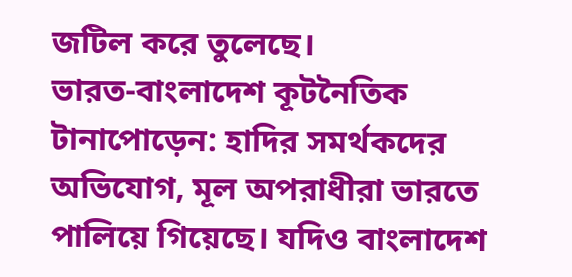জটিল করে তুলেছে।
ভারত-বাংলাদেশ কূটনৈতিক টানাপোড়েন: হাদির সমর্থকদের অভিযোগ, মূল অপরাধীরা ভারতে পালিয়ে গিয়েছে। যদিও বাংলাদেশ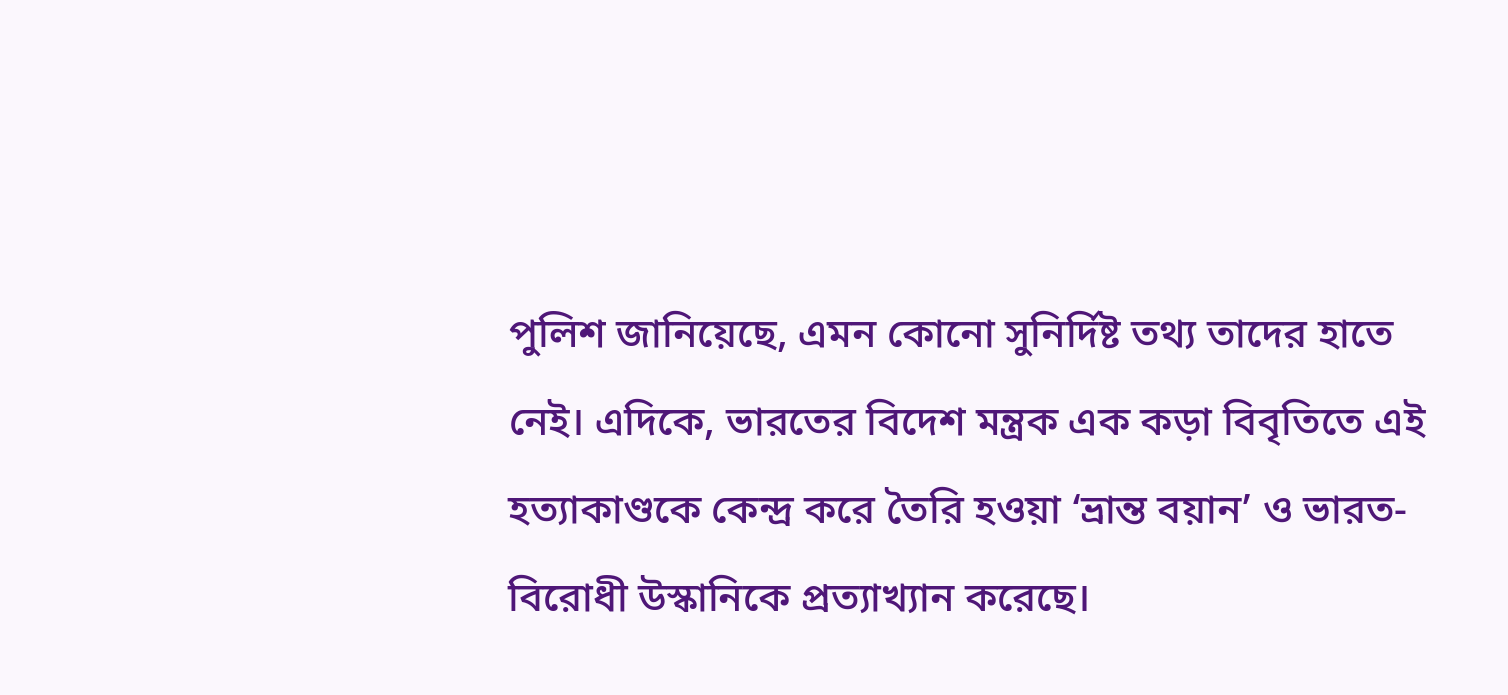পুলিশ জানিয়েছে, এমন কোনো সুনির্দিষ্ট তথ্য তাদের হাতে নেই। এদিকে, ভারতের বিদেশ মন্ত্রক এক কড়া বিবৃতিতে এই হত্যাকাণ্ডকে কেন্দ্র করে তৈরি হওয়া ‘ভ্রান্ত বয়ান’ ও ভারত-বিরোধী উস্কানিকে প্রত্যাখ্যান করেছে।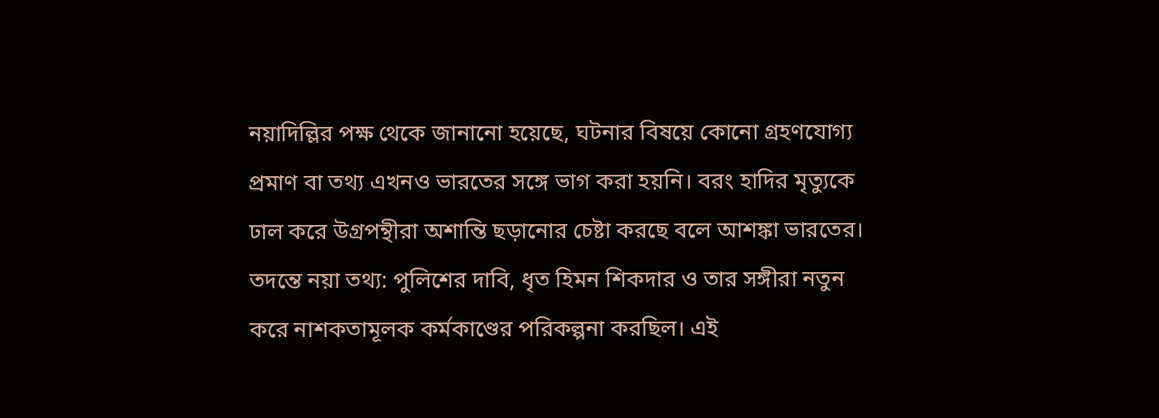নয়াদিল্লির পক্ষ থেকে জানানো হয়েছে, ঘটনার বিষয়ে কোনো গ্রহণযোগ্য প্রমাণ বা তথ্য এখনও ভারতের সঙ্গে ভাগ করা হয়নি। বরং হাদির মৃত্যুকে ঢাল করে উগ্রপন্থীরা অশান্তি ছড়ানোর চেষ্টা করছে বলে আশঙ্কা ভারতের।
তদন্তে নয়া তথ্য: পুলিশের দাবি, ধৃত হিমন শিকদার ও তার সঙ্গীরা নতুন করে নাশকতামূলক কর্মকাণ্ডের পরিকল্পনা করছিল। এই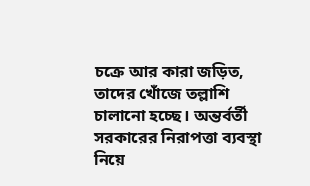চক্রে আর কারা জড়িত, তাদের খোঁজে তল্লাশি চালানো হচ্ছে। অন্তর্বর্তী সরকারের নিরাপত্তা ব্যবস্থা নিয়ে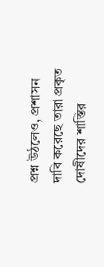প্রশ্ন উঠলেও, প্রশাসন দাবি করেছে তারা প্রকৃত দোষীদের শাস্তির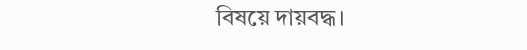বিষয়ে দায়বদ্ধ।